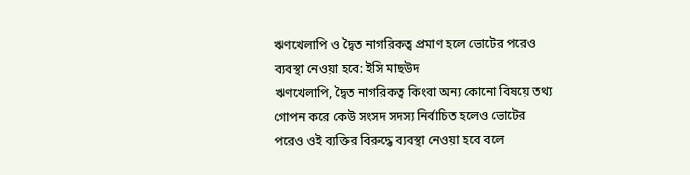ঋণখেলাপি ও দ্বৈত নাগরিকত্ব প্রমাণ হলে ভোটের পরেও ব্যবস্থা নেওয়া হবে: ইসি মাছউদ
ঋণখেলাপি, দ্বৈত নাগরিকত্ব কিংবা অন্য কোনো বিষয়ে তথ্য গোপন করে কেউ সংসদ সদস্য নির্বাচিত হলেও ভোটের পরেও ওই ব্যক্তির বিরুদ্ধে ব্যবস্থা নেওয়া হবে বলে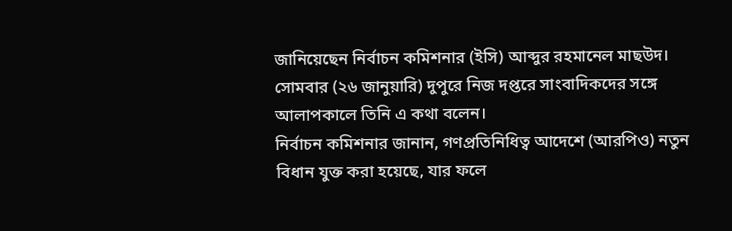জানিয়েছেন নির্বাচন কমিশনার (ইসি) আব্দুর রহমানেল মাছউদ।
সোমবার (২৬ জানুয়ারি) দুপুরে নিজ দপ্তরে সাংবাদিকদের সঙ্গে আলাপকালে তিনি এ কথা বলেন।
নির্বাচন কমিশনার জানান, গণপ্রতিনিধিত্ব আদেশে (আরপিও) নতুন বিধান যুক্ত করা হয়েছে, যার ফলে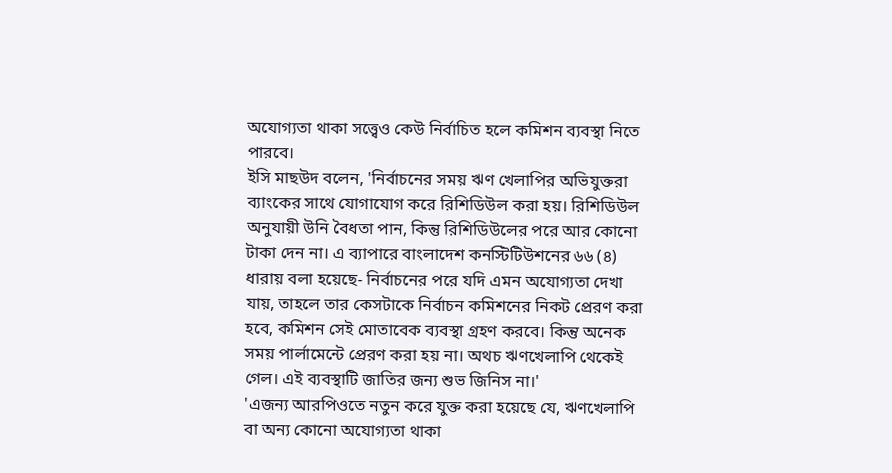অযোগ্যতা থাকা সত্ত্বেও কেউ নির্বাচিত হলে কমিশন ব্যবস্থা নিতে পারবে।
ইসি মাছউদ বলেন, 'নির্বাচনের সময় ঋণ খেলাপির অভিযুক্তরা ব্যাংকের সাথে যোগাযোগ করে রিশিডিউল করা হয়। রিশিডিউল অনুযায়ী উনি বৈধতা পান, কিন্তু রিশিডিউলের পরে আর কোনো টাকা দেন না। এ ব্যাপারে বাংলাদেশ কনস্টিটিউশনের ৬৬ (৪) ধারায় বলা হয়েছে- নির্বাচনের পরে যদি এমন অযোগ্যতা দেখা যায়, তাহলে তার কেসটাকে নির্বাচন কমিশনের নিকট প্রেরণ করা হবে, কমিশন সেই মোতাবেক ব্যবস্থা গ্রহণ করবে। কিন্তু অনেক সময় পার্লামেন্টে প্রেরণ করা হয় না। অথচ ঋণখেলাপি থেকেই গেল। এই ব্যবস্থাটি জাতির জন্য শুভ জিনিস না।'
'এজন্য আরপিওতে নতুন করে যুক্ত করা হয়েছে যে, ঋণখেলাপি বা অন্য কোনো অযোগ্যতা থাকা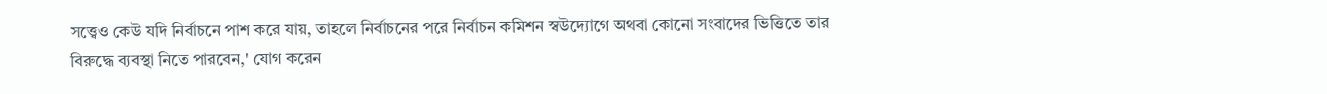সত্ত্বেও কেউ যদি নির্বাচনে পাশ করে যায়, তাহলে নির্বাচনের পরে নির্বাচন কমিশন স্বউদ্যোগে অথবা কোনো সংবাদের ভিত্তিতে তার বিরুদ্ধে ব্যবস্থা নিতে পারবেন,' যোগ করেন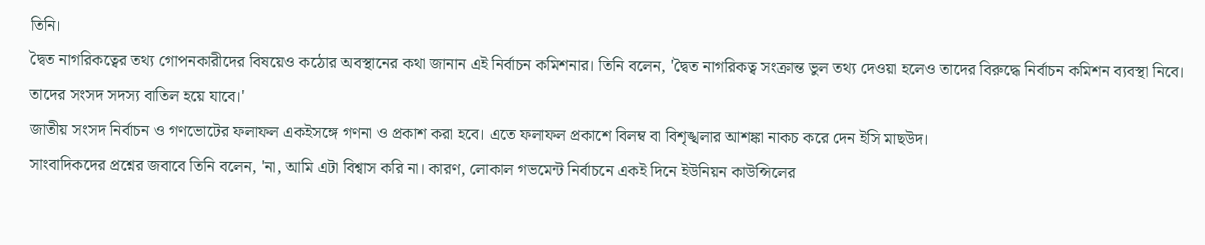তিনি।
দ্বৈত নাগরিকত্বের তথ্য গোপনকারীদের বিষয়েও কঠোর অবস্থানের কথা জানান এই নির্বাচন কমিশনার। তিনি বলেন, 'দ্বৈত নাগরিকত্ব সংক্রান্ত ভুল তথ্য দেওয়া হলেও তাদের বিরুদ্ধে নির্বাচন কমিশন ব্যবস্থা নিবে। তাদের সংসদ সদস্য বাতিল হয়ে যাবে।'
জাতীয় সংসদ নির্বাচন ও গণভোটের ফলাফল একইসঙ্গে গণনা ও প্রকাশ করা হবে। এতে ফলাফল প্রকাশে বিলম্ব বা বিশৃঙ্খলার আশঙ্কা নাকচ করে দেন ইসি মাছউদ।
সাংবাদিকদের প্রশ্নের জবাবে তিনি বলেন, 'না, আমি এটা বিশ্বাস করি না। কারণ, লোকাল গভমেন্ট নির্বাচনে একই দিনে ইউনিয়ন কাউন্সিলের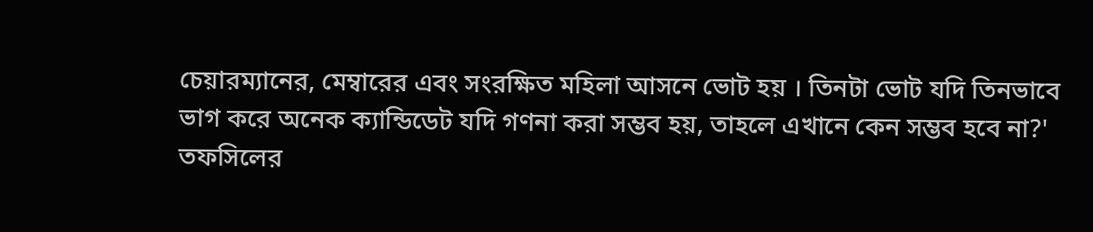চেয়ারম্যানের, মেম্বারের এবং সংরক্ষিত মহিলা আসনে ভোট হয় । তিনটা ভোট যদি তিনভাবে ভাগ করে অনেক ক্যান্ডিডেট যদি গণনা করা সম্ভব হয়, তাহলে এখানে কেন সম্ভব হবে না?'
তফসিলের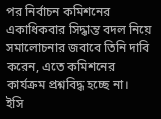পর নির্বাচন কমিশনের একাধিকবার সিদ্ধান্ত বদল নিয়ে সমালোচনার জবাবে তিনি দাবি করেন, এতে কমিশনের কার্যক্রম প্রশ্নবিদ্ধ হচ্ছে না।
ইসি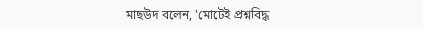মাছউদ বলেন, 'মোটেই প্রশ্নবিদ্ধ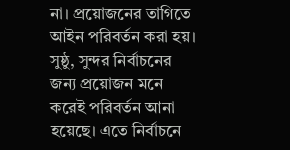না। প্রয়োজনের তাগিতে আইন পরিবর্তন করা হয়। সুষ্ঠু, সুন্দর নির্বাচনের জন্য প্রয়োজন মনে করেই পরিবর্তন আনা হয়েছে। এতে নির্বাচনে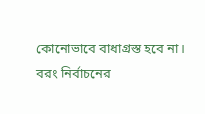কোনোভাবে বাধাগ্রস্ত হবে না। বরং নির্বাচনের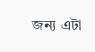জন্য এটা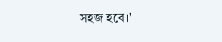সহজ হবে।'